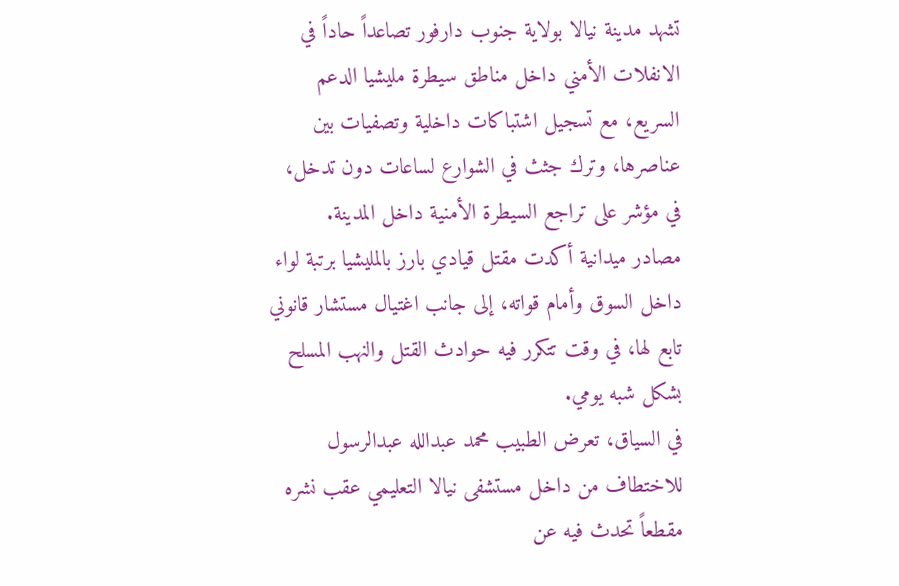تشهد مدينة نيالا بولاية جنوب دارفور تصاعداً حاداً في الانفلات الأمني داخل مناطق سيطرة مليشيا الدعم السريع، مع تسجيل اشتباكات داخلية وتصفيات بين عناصرها، وترك جثث في الشوارع لساعات دون تدخل، في مؤشر على تراجع السيطرة الأمنية داخل المدينة.
مصادر ميدانية أكدت مقتل قيادي بارز بالمليشيا برتبة لواء داخل السوق وأمام قواته، إلى جانب اغتيال مستشار قانوني تابع لها، في وقت تتكرر فيه حوادث القتل والنهب المسلح بشكل شبه يومي.
في السياق، تعرض الطبيب محمد عبدالله عبدالرسول للاختطاف من داخل مستشفى نيالا التعليمي عقب نشره مقطعاً تحدث فيه عن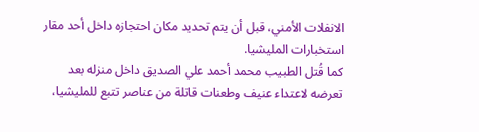الانفلات الأمني، قبل أن يتم تحديد مكان احتجازه داخل أحد مقار استخبارات المليشيا.
كما قُتل الطبيب محمد أحمد علي الصديق داخل منزله بعد تعرضه لاعتداء عنيف وطعنات قاتلة من عناصر تتبع للمليشيا،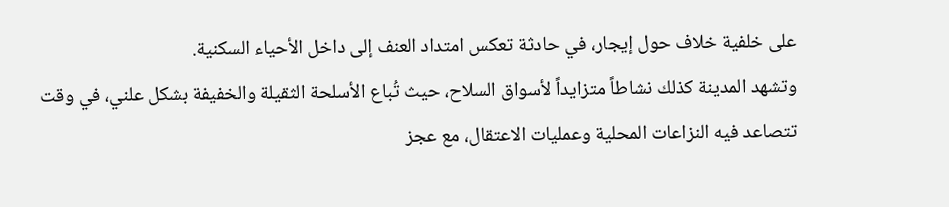على خلفية خلاف حول إيجار، في حادثة تعكس امتداد العنف إلى داخل الأحياء السكنية.
وتشهد المدينة كذلك نشاطاً متزايداً لأسواق السلاح، حيث تُباع الأسلحة الثقيلة والخفيفة بشكل علني، في وقت تتصاعد فيه النزاعات المحلية وعمليات الاعتقال، مع عجز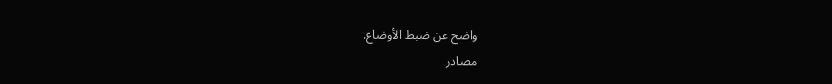واضح عن ضبط الأوضاع.
مصادر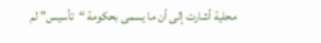محلية أشارت إلى أن ما يسمى بحكومة “تأسيس” لم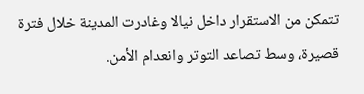تتمكن من الاستقرار داخل نيالا وغادرت المدينة خلال فترة قصيرة، وسط تصاعد التوتر وانعدام الأمن.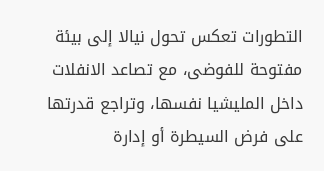التطورات تعكس تحول نيالا إلى بيئة مفتوحة للفوضى، مع تصاعد الانفلات داخل المليشيا نفسها، وتراجع قدرتها على فرض السيطرة أو إدارة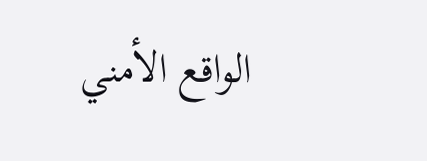الواقع الأمني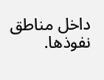داخل مناطق نفوذها.